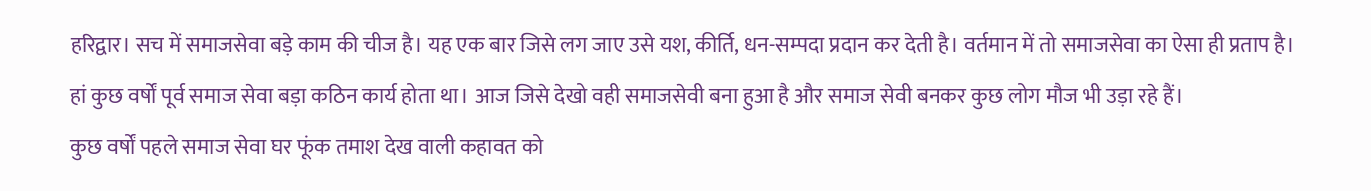हरिद्वार। सच में समाजसेवा बड़े काम की चीज है। यह एक बार जिसे लग जाए उसे यश, कीर्ति, धन-सम्पदा प्रदान कर देती है। वर्तमान में तो समाजसेवा का ऐसा ही प्रताप है। हां कुछ वर्षों पूर्व समाज सेवा बड़ा कठिन कार्य होता था। आज जिसे देखो वही समाजसेवी बना हुआ है और समाज सेवी बनकर कुछ लोग मौज भी उड़ा रहे हैं।
कुछ वर्षों पहले समाज सेवा घर फूंक तमाश देख वाली कहावत को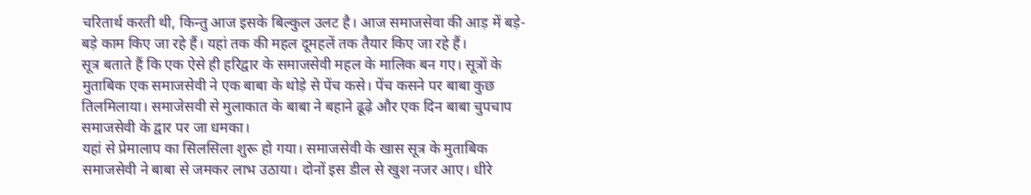चरितार्थ करती थी, किन्तु आज इसके बिल्कुल उलट है। आज समाजसेवा की आड़ में बड़े-बड़े काम किए जा रहे हैं। यहां तक की महल दूमहलें तक तैयार किए जा रहे हैं।
सूत्र बताते हैं कि एक ऐसे ही हरिद्वार के समाजसेवी महल के मालिक बन गए। सूत्रों के मुताबिक एक समाजसेवी ने एक बाबा के थोड़े से पेंच कसे। पेंच कसने पर बाबा कुछ तिलमिलाया। समाजेसवी से मुलाकात के बाबा ने बहाने ढूढ़े और एक दिन बाबा चुपचाप समाजसेवी के द्वार पर जा धमका।
यहां से प्रेमालाप का सिलसिला शुरू हो गया। समाजसेवी के खास सूत्र के मुताबिक समाजसेवी ने बाबा से जमकर लाभ उठाया। दोनों इस डील से खुश नजर आए। धीरे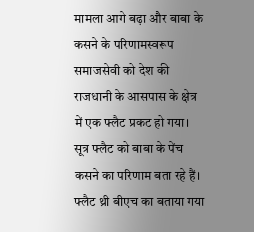मामला आगे बढ़ा और बाबा के कसने के परिणामस्वरूप समाजसेवी को देश की राजधानी के आसपास के क्षेत्र में एक फ्लैट प्रकट हो गया। सूत्र फ्लैट को बाबा के पेंच कसने का परिणाम बता रहे हैं। फ्लैट थ्री बीएच का बताया गया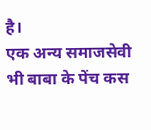है।
एक अन्य समाजसेवी भी बाबा के पेंच कस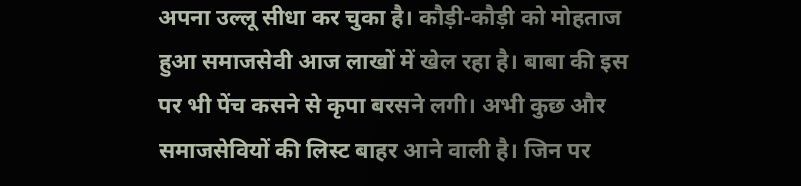अपना उल्लू सीधा कर चुका है। कौड़ी-कौड़ी को मोहताज हुआ समाजसेवी आज लाखों में खेल रहा है। बाबा की इस पर भी पेंच कसने से कृपा बरसने लगी। अभी कुछ और समाजसेवियों की लिस्ट बाहर आने वाली है। जिन पर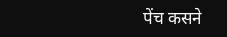पेंच कसने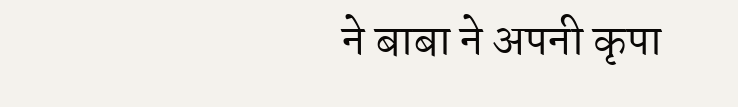ने बाबा ने अपनी कृपा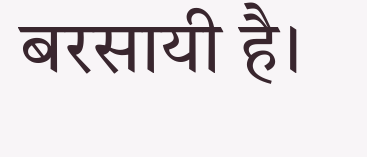बरसायी है।